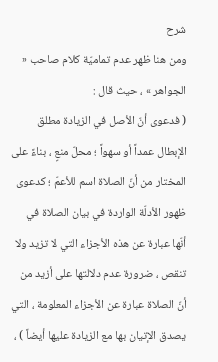شرح
ومن هنا ظهر عدم تماميّة كلام صاحب « الجواهر » ، حيث قال :
( فدعوى أنّ الأصل في الزيادة مطلق الإبطال عمداً أو سهواً ؛ محلّ منعٍ ، بناءً على المختار من أنّ الصلاة اسم للأعمّ ؛ كدعوى ظهور الأدلّة الواردة في بيان الصلاة في أنّها عبارة عن هذه الأجزاء التي لا تزيد ولا تنقص ، ضرورة عدم دلالتها على أزيد من أنّ الصلاة عبارة عن الأجزاء المعلومة ، التي يصدق الإتيان بها مع الزيادة عليها أيضاً ) ،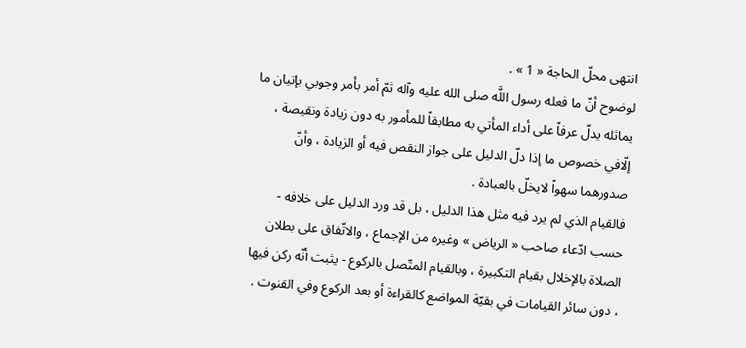انتهى محلّ الحاجة « 1 » .
لوضوح أنّ ما فعله رسول اللَّه صلى الله عليه وآله ثمّ أمر بأمر وجوبي بإتيان ما يماثله يدلّ عرفاً على أداء المأتي به مطابقاً للمأمور به دون زيادة ونقيصة ، إلّافي خصوص ما إذا دلّ الدليل على جواز النقص فيه أو الزيادة ، وأنّ صدورهما سهواً لايخلّ بالعبادة .
فالقيام الذي لم يرد فيه مثل هذا الدليل ، بل قد ورد الدليل على خلافه - حسب ادّعاء صاحب « الرياض » وغيره من الإجماع ، والاتّفاق على بطلان الصلاة بالإخلال بقيام التكبيرة ، وبالقيام المتّصل بالركوع - يثبت أنّه ركن فيها ، دون سائر القيامات في بقيّة المواضع كالقراءة أو بعد الركوع وفي القنوت .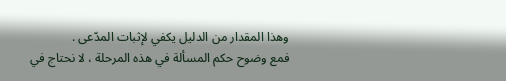وهذا المقدار من الدليل يكفي لإثبات المدّعى .
فمع وضوح حكم المسألة في هذه المرحلة ، لا نحتاج في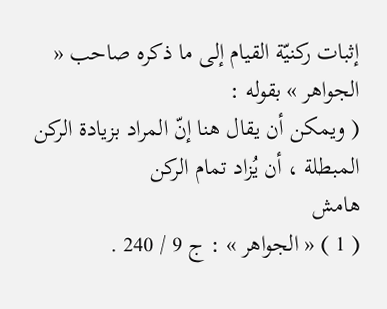إثبات ركنيّة القيام إلى ما ذكره صاحب « الجواهر » بقوله :
( ويمكن أن يقال هنا إنّ المراد بزيادة الركن المبطلة ، أن يُزاد تمام الركن
هامش
( 1 ) « الجواهر » : ج 9 / 240 .